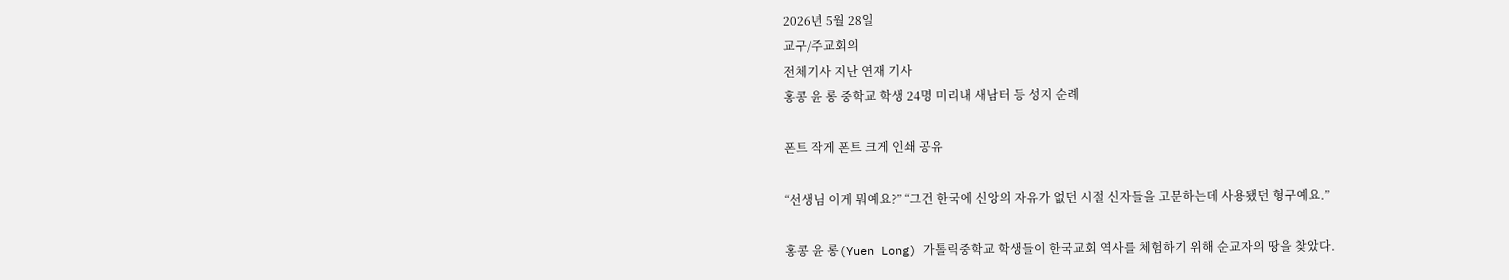2026년 5월 28일
교구/주교회의
전체기사 지난 연재 기사
홍콩 윤 롱 중학교 학생 24명 미리내 새남터 등 성지 순례

폰트 작게 폰트 크게 인쇄 공유

“선생님 이게 뭐예요?” “그건 한국에 신앙의 자유가 없던 시절 신자들을 고문하는데 사용됐던 형구예요.”

홍콩 윤 롱(Yuen Long) 가톨릭중학교 학생들이 한국교회 역사를 체험하기 위해 순교자의 땅을 찾았다.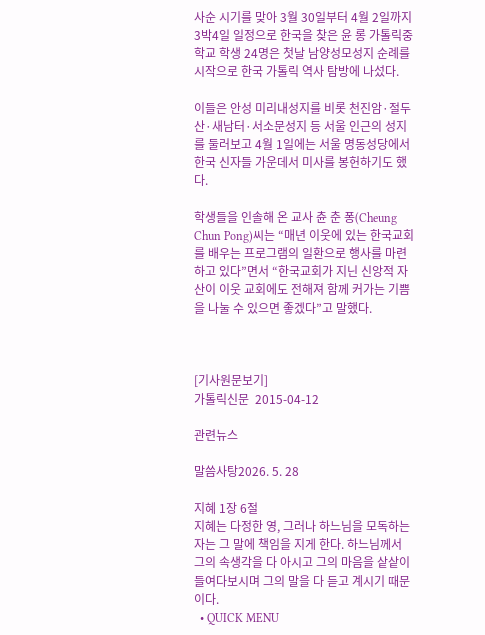사순 시기를 맞아 3월 30일부터 4월 2일까지 3박4일 일정으로 한국을 찾은 윤 롱 가톨릭중학교 학생 24명은 첫날 남양성모성지 순례를 시작으로 한국 가톨릭 역사 탐방에 나섰다.

이들은 안성 미리내성지를 비롯 천진암·절두산·새남터·서소문성지 등 서울 인근의 성지를 둘러보고 4월 1일에는 서울 명동성당에서 한국 신자들 가운데서 미사를 봉헌하기도 했다.

학생들을 인솔해 온 교사 츈 춘 퐁(Cheung Chun Pong)씨는 “매년 이웃에 있는 한국교회를 배우는 프로그램의 일환으로 행사를 마련하고 있다”면서 “한국교회가 지닌 신앙적 자산이 이웃 교회에도 전해져 함께 커가는 기쁨을 나눌 수 있으면 좋겠다”고 말했다.



[기사원문보기]
가톨릭신문  2015-04-12

관련뉴스

말씀사탕2026. 5. 28

지혜 1장 6절
지혜는 다정한 영, 그러나 하느님을 모독하는 자는 그 말에 책임을 지게 한다. 하느님께서 그의 속생각을 다 아시고 그의 마음을 샅샅이 들여다보시며 그의 말을 다 듣고 계시기 때문이다.
  • QUICK MENU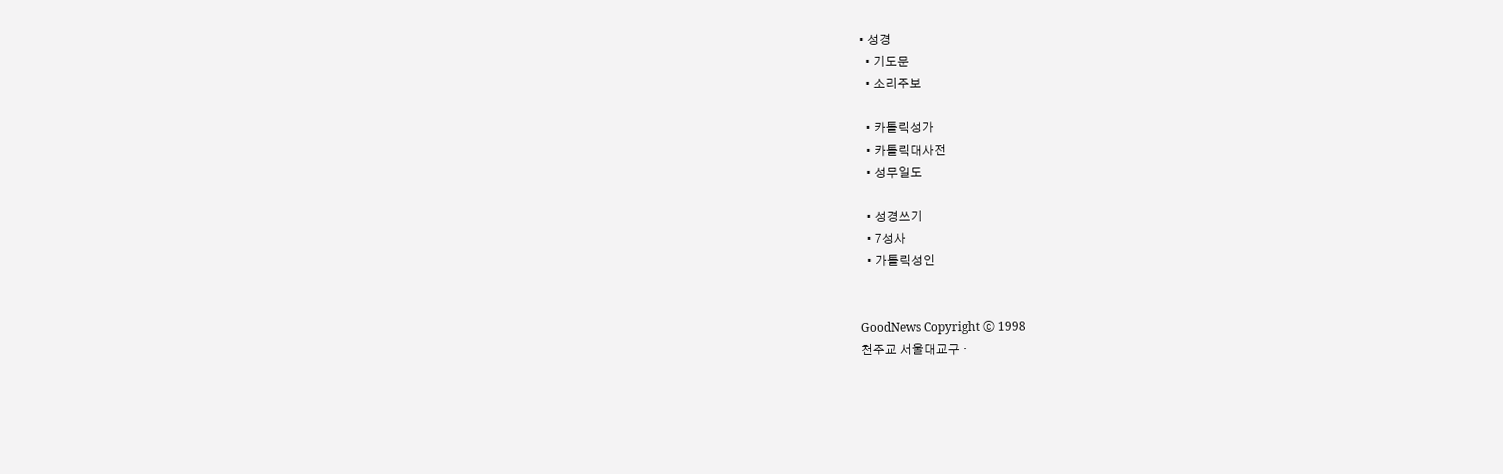• 성경
  • 기도문
  • 소리주보

  • 카톨릭성가
  • 카톨릭대사전
  • 성무일도

  • 성경쓰기
  • 7성사
  • 가톨릭성인


GoodNews Copyright ⓒ 1998
천주교 서울대교구 ·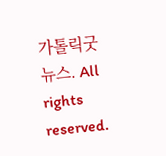가톨릭굿뉴스. All rights reserved.